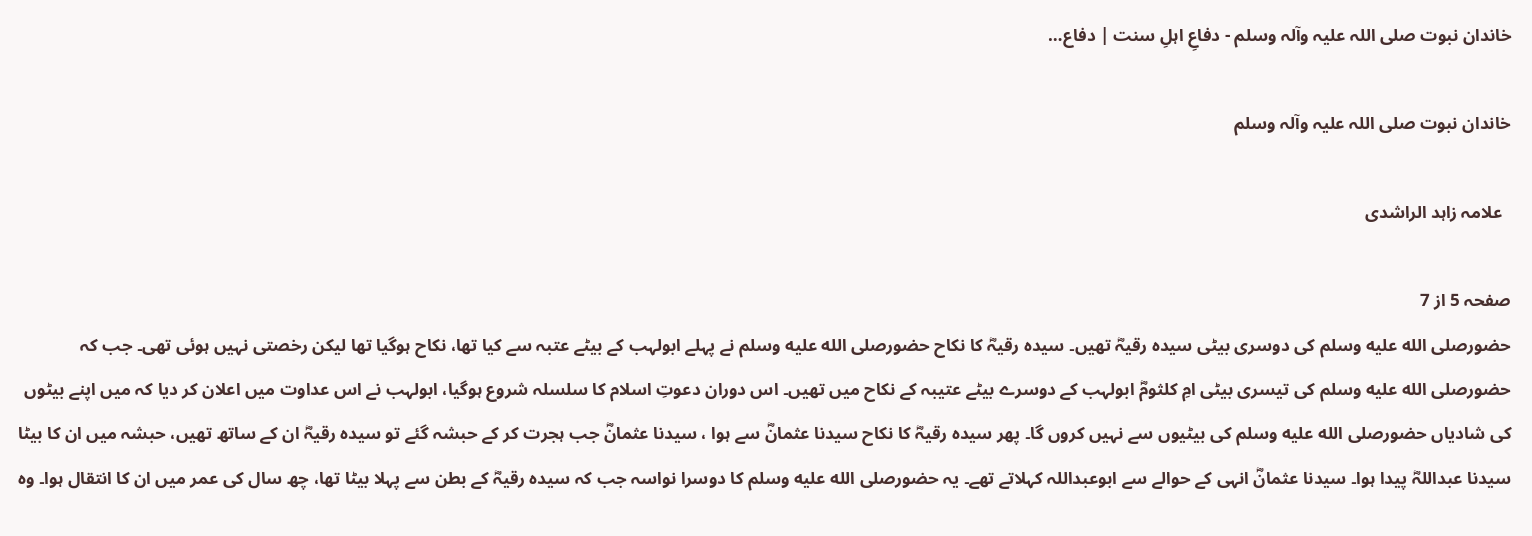خاندان نبوت صلی اللہ علیہ وآلہ وسلم - دفاعِ اہلِ سنت | دفاع…

خاندان نبوت صلی اللہ علیہ وآلہ وسلم

  علامہ زاہد الراشدی

صفحہ 5 از 7
حضورصلى الله عليه وسلم کی دوسری بیٹی سیدہ رقیہؓ تھیں۔ سیدہ رقیہؓ کا نکاح حضورصلى الله عليه وسلم نے پہلے ابولہب کے بیٹے عتبہ سے کیا تھا، نکاح ہوگیا تھا لیکن رخصتی نہیں ہوئی تھی۔ جب کہ حضورصلى الله عليه وسلم کی تیسری بیٹی امِ کلثومؓ ابولہب کے دوسرے بیٹے عتیبہ کے نکاح میں تھیں۔ اس دوران دعوتِ اسلام کا سلسلہ شروع ہوگیا، ابولہب نے اس عداوت میں اعلان کر دیا کہ میں اپنے بیٹوں کی شادیاں حضورصلى الله عليه وسلم کی بیٹیوں سے نہیں کروں گا۔ پھر سیدہ رقیہؓ کا نکاح سیدنا عثمانؓ سے ہوا ، سیدنا عثمانؓ جب ہجرت کر کے حبشہ گئے تو سیدہ رقیہؓ ان کے ساتھ تھیں، حبشہ میں ان کا بیٹا سیدنا عبداللہؓ پیدا ہوا۔ سیدنا عثمانؓ انہی کے حوالے سے ابوعبداللہ کہلاتے تھے۔ یہ حضورصلى الله عليه وسلم کا دوسرا نواسہ جب کہ سیدہ رقیہؓ کے بطن سے پہلا بیٹا تھا، چھ سال کی عمر میں ان کا انتقال ہوا۔ وہ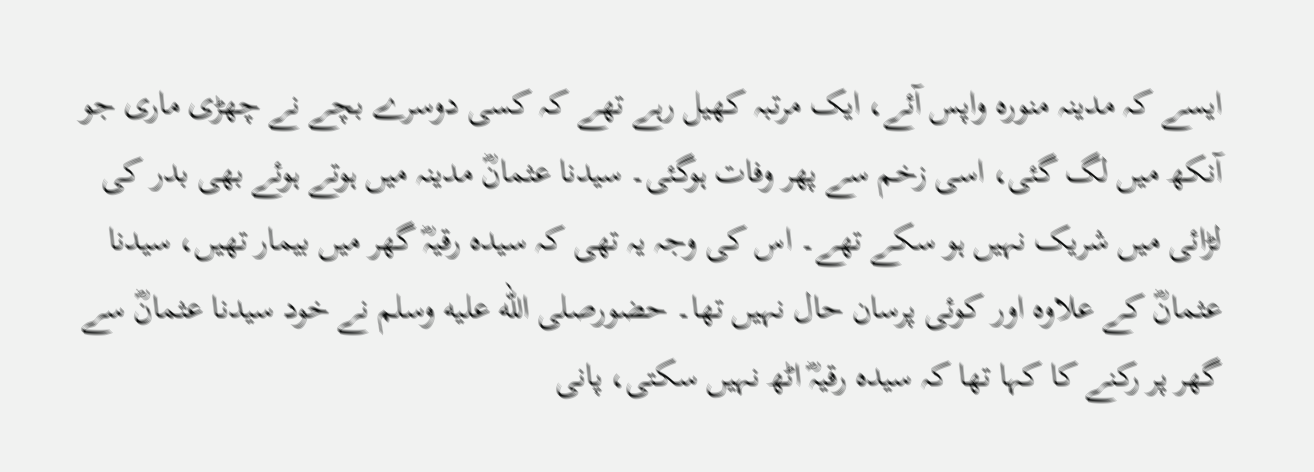ایسے کہ مدینہ منورہ واپس آئے، ایک مرتبہ کھیل رہے تھے کہ کسی دوسرے بچے نے چھڑی ماری جو آنکھ میں لگ گئی، اسی زخم سے پھر وفات ہوگئی۔ سیدنا عثمانؓ مدینہ میں ہوتے ہوئے بھی بدر کی لڑائی میں شریک نہیں ہو سکے تھے۔ اس کی وجہ یہ تھی کہ سیدہ رقیہؓ گھر میں بیمار تھیں، سیدنا عثمانؓ کے علاوہ اور کوئی پرسان حال نہیں تھا۔ حضورصلى الله عليه وسلم نے خود سیدنا عثمانؓ سے گھر پر رکنے کا کہا تھا کہ سیدہ رقیہؓ اٹھ نہیں سکتی، پانی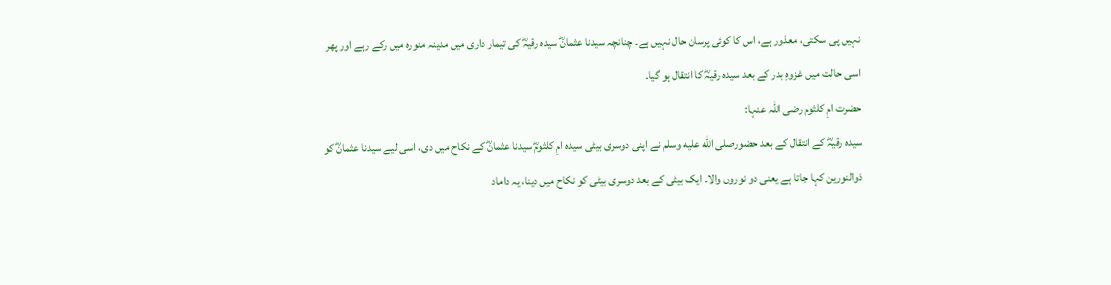نہیں پی سکتی، معذور ہے، اس کا کوئی پرسان حال نہیں ہے۔ چنانچہ سیدنا عثمانؓ سیدہ رقیہؓ کی تیمار داری میں مدینہ منورہ میں رکے رہے اور پھر اسی حالت میں غزوہِ بدر کے بعد سیدہ رقیہؓ کا انتقال ہو گیا۔
حضرت امِ کلثوم رضی اللہ عنہا:
سیدہ رقیہؓ کے انتقال کے بعد حضورصلى الله عليه وسلم نے اپنی دوسری بیٹی سیدہ امِ کلثومؓ سیدنا عثمانؓ کے نکاح میں دی، اسی لیے سیدنا عثمانؓ کو ذوالنورین کہا جاتا ہے یعنی دو نوروں والا۔ ایک بیٹی کے بعد دوسری بیٹی کو نکاح میں دینا، یہ داماد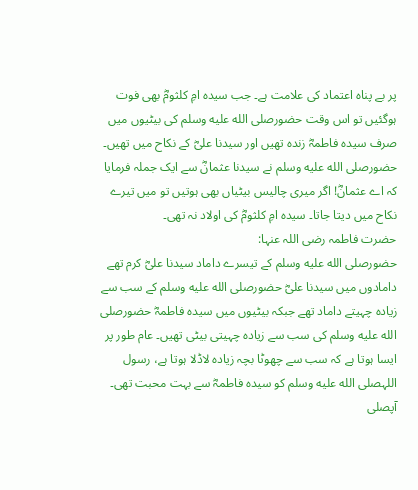پر بے پناہ اعتماد کی علامت ہے۔ جب سیدہ امِ کلثومؓ بھی فوت ہوگئیں تو اس وقت حضورصلى الله عليه وسلم کی بیٹیوں میں صرف سیدہ فاطمہؓ زندہ تھیں اور سیدنا علیؓ کے نکاح میں تھیں۔ حضورصلى الله عليه وسلم نے سیدنا عثمانؓ سے ایک جملہ فرمایا کہ اے عثمانؓ! اگر میری چالیس بیٹیاں بھی ہوتیں تو میں تیرے نکاح میں دیتا جاتا۔ سیدہ امِ کلثومؓ کی اولاد نہ تھی۔
حضرت فاطمہ رضی اللہ عنہا:
حضورصلى الله عليه وسلم کے تیسرے داماد سیدنا علیؓ کرم تھے دامادوں میں سیدنا علیؓ حضورصلى الله عليه وسلم کے سب سے زیادہ چہیتے داماد تھے جبکہ بیٹیوں میں سیدہ فاطمہؓ حضورصلى الله عليه وسلم کی سب سے زیادہ چہیتی بیٹی تھیں۔ عام طور پر ایسا ہوتا ہے کہ سب سے چھوٹا بچہ زیادہ لاڈلا ہوتا ہے، رسول اللہصلى الله عليه وسلم کو سیدہ فاطمہؓ سے بہت محبت تھی۔ آپصلى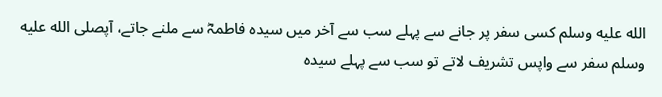الله عليه وسلم کسی سفر پر جانے سے پہلے سب سے آخر میں سیدہ فاطمہؓ سے ملنے جاتے، آپصلى الله عليه وسلم سفر سے واپس تشریف لاتے تو سب سے پہلے سیدہ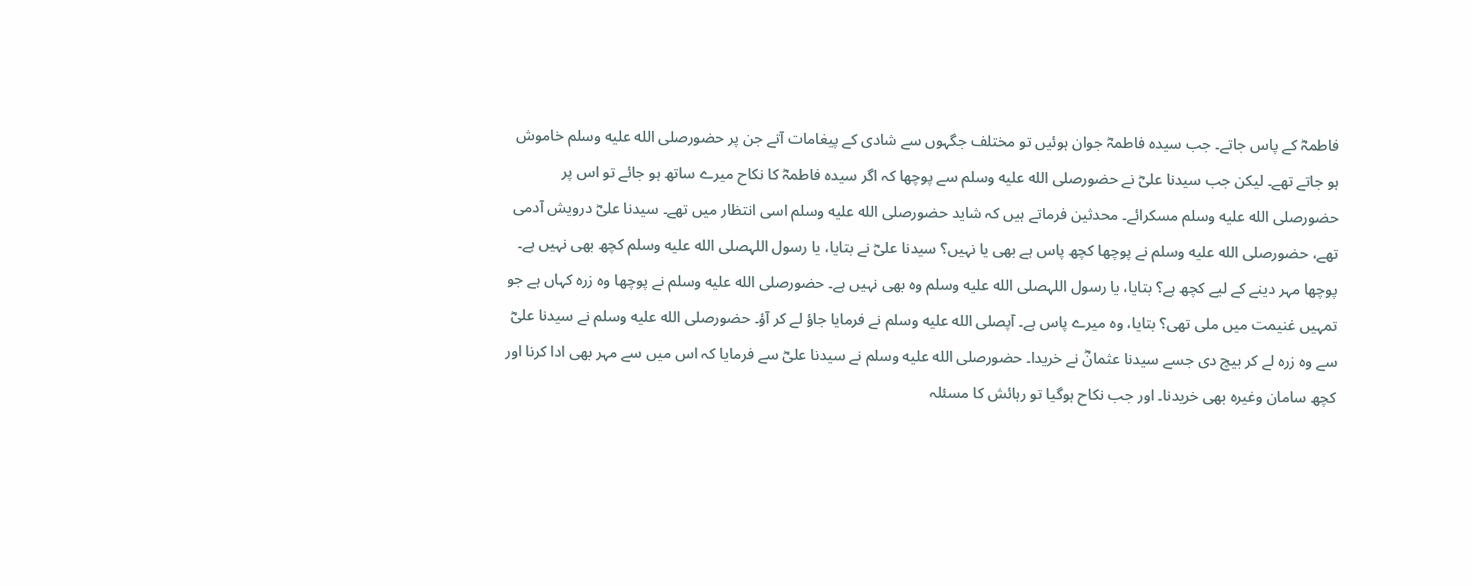فاطمہؓ کے پاس جاتے۔ جب سیدہ فاطمہؓ جوان ہوئیں تو مختلف جگہوں سے شادی کے پیغامات آتے جن پر حضورصلى الله عليه وسلم خاموش ہو جاتے تھے۔ لیکن جب سیدنا علیؓ نے حضورصلى الله عليه وسلم سے پوچھا کہ اگر سیدہ فاطمہؓ کا نکاح میرے ساتھ ہو جائے تو اس پر حضورصلى الله عليه وسلم مسکرائے۔ محدثین فرماتے ہیں کہ شاید حضورصلى الله عليه وسلم اسی انتظار میں تھے۔ سیدنا علیؓ درویش آدمی تھے، حضورصلى الله عليه وسلم نے پوچھا کچھ پاس ہے بھی یا نہیں؟ سیدنا علیؓ نے بتایا، یا رسول اللہصلى الله عليه وسلم کچھ بھی نہیں ہے۔ پوچھا مہر دینے کے لیے کچھ ہے؟ بتایا، یا رسول اللہصلى الله عليه وسلم وہ بھی نہیں ہے۔ حضورصلى الله عليه وسلم نے پوچھا وہ زرہ کہاں ہے جو تمہیں غنیمت میں ملی تھی؟ بتایا، وہ میرے پاس ہے۔ آپصلى الله عليه وسلم نے فرمایا جاؤ لے کر آؤ۔ حضورصلى الله عليه وسلم نے سیدنا علیؓ سے وہ زرہ لے کر بیچ دی جسے سیدنا عثمانؓ نے خریدا۔ حضورصلى الله عليه وسلم نے سیدنا علیؓ سے فرمایا کہ اس میں سے مہر بھی ادا کرنا اور کچھ سامان وغیرہ بھی خریدنا۔ اور جب نکاح ہوگیا تو رہائش کا مسئلہ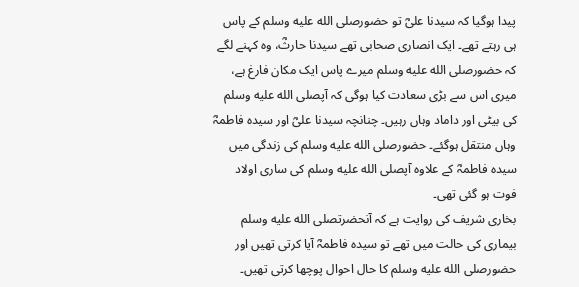پیدا ہوگیا کہ سیدنا علیؓ تو حضورصلى الله عليه وسلم کے پاس ہی رہتے تھے۔ ایک انصاری صحابی تھے سیدنا حارثؓ، وہ کہنے لگے کہ حضورصلى الله عليه وسلم میرے پاس ایک مکان فارغ ہے، میری اس سے بڑی سعادت کیا ہوگی کہ آپصلى الله عليه وسلم کی بیٹی اور داماد وہاں رہیں۔ چنانچہ سیدنا علیؓ اور سیدہ فاطمہؓ وہاں منتقل ہوگئے۔ حضورصلى الله عليه وسلم کی زندگی میں سیدہ فاطمہؓ کے علاوہ آپصلى الله عليه وسلم کی ساری اولاد فوت ہو گئی تھی۔
بخاری شریف کی روایت ہے کہ آنحضرتصلى الله عليه وسلم بیماری کی حالت میں تھے تو سیدہ فاطمہؓ آیا کرتی تھیں اور حضورصلى الله عليه وسلم کا حال احوال پوچھا کرتی تھیں۔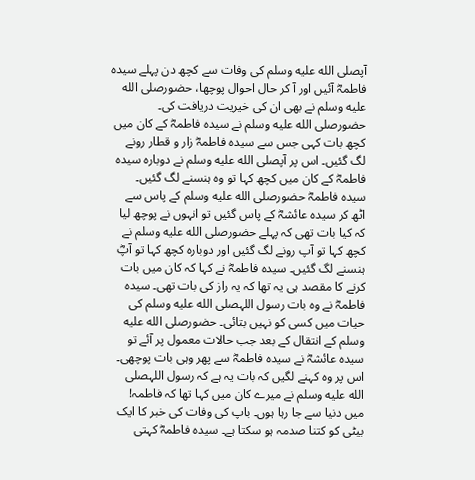آپصلى الله عليه وسلم کی وفات سے کچھ دن پہلے سیدہ فاطمہؓ آئیں اور آ کر حال احوال پوچھا، حضورصلى الله عليه وسلم نے بھی ان کی خیریت دریافت کی۔ حضورصلى الله عليه وسلم نے سیدہ فاطمہؓ کے کان میں کچھ بات کہی جس سے سیدہ فاطمہؓ زار و قطار رونے لگ گئیں۔ اس پر آپصلى الله عليه وسلم نے دوبارہ سیدہ فاطمہؓ کے کان میں کچھ کہا تو وہ ہنسنے لگ گئیں۔ سیدہ فاطمہؓ حضورصلى الله عليه وسلم کے پاس سے اٹھ کر سیدہ عائشہؓ کے پاس گئیں تو انہوں نے پوچھ لیا کہ کیا بات تھی کہ پہلے حضورصلى الله عليه وسلم نے کچھ کہا تو آپ رونے لگ گئیں اور دوبارہ کچھ کہا تو آپؓ ہنسنے لگ گئیں۔ سیدہ فاطمہؓ نے کہا کہ کان میں بات کرنے کا مقصد ہی یہ تھا کہ یہ راز کی بات تھی۔ سیدہ فاطمہؓ نے وہ بات رسول اللہصلى الله عليه وسلم کی حیات میں کسی کو نہیں بتائی۔ حضورصلى الله عليه وسلم کے انتقال کے بعد جب حالات معمول پر آئے تو سیدہ عائشہؓ نے سیدہ فاطمہؓ سے پھر وہی بات پوچھی۔ اس پر وہ کہنے لگیں کہ بات یہ ہے کہ رسول اللہصلى الله عليه وسلم نے میرے کان میں کہا تھا کہ فاطمہ! میں دنیا سے جا رہا ہوں۔ باپ کی وفات کی خبر کا ایک بیٹی کو کتنا صدمہ ہو سکتا ہے۔ سیدہ فاطمہؓ کہتی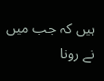ہیں کہ جب میں نے رونا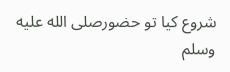شروع کیا تو حضورصلى الله عليه وسلم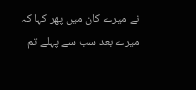نے میرے کان میں پھر کہا کہ میرے بعد سب سے پہلے تم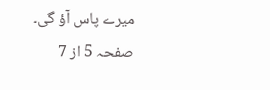میرے پاس آؤ گی۔
صفحہ 5 از 7